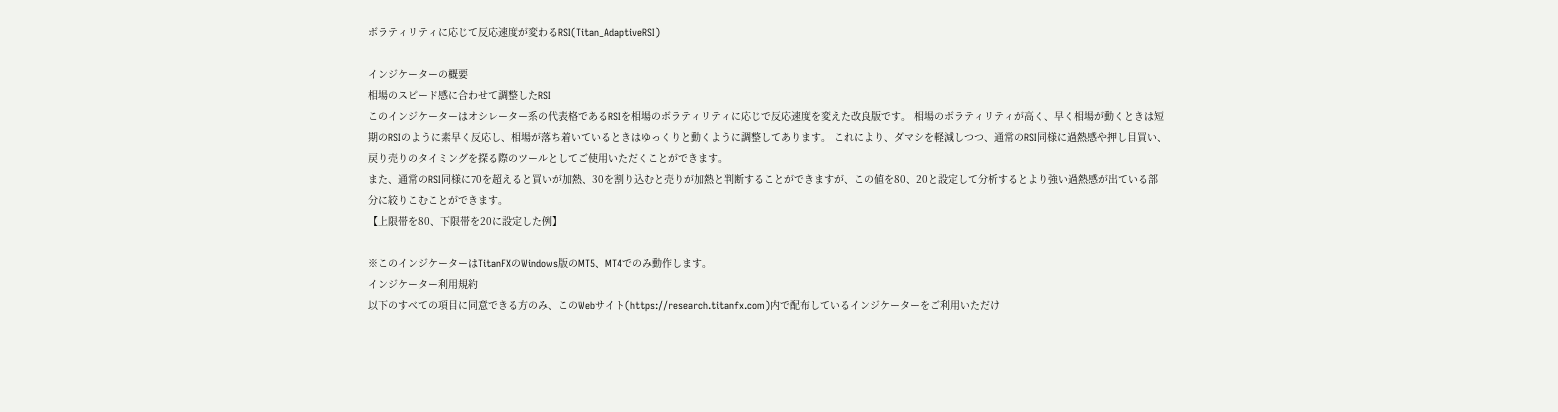ボラティリティに応じて反応速度が変わるRSI(Titan_AdaptiveRSI)

インジケーターの概要
相場のスピード感に合わせて調整したRSI
このインジケーターはオシレーター系の代表格であるRSIを相場のボラティリティに応じで反応速度を変えた改良版です。 相場のボラティリティが高く、早く相場が動くときは短期のRSIのように素早く反応し、相場が落ち着いているときはゆっくりと動くように調整してあります。 これにより、ダマシを軽減しつつ、通常のRSI同様に過熱感や押し目買い、戻り売りのタイミングを探る際のツールとしてご使用いただくことができます。
また、通常のRSI同様に70を超えると買いが加熱、30を割り込むと売りが加熱と判断することができますが、この値を80、20と設定して分析するとより強い過熱感が出ている部分に絞りこむことができます。
【上限帯を80、下限帯を20に設定した例】

※このインジケーターはTitanFXのWindows版のMT5、MT4でのみ動作します。
インジケーター利用規約
以下のすべての項目に同意できる方のみ、このWebサイト(https://research.titanfx.com)内で配布しているインジケーターをご利用いただけ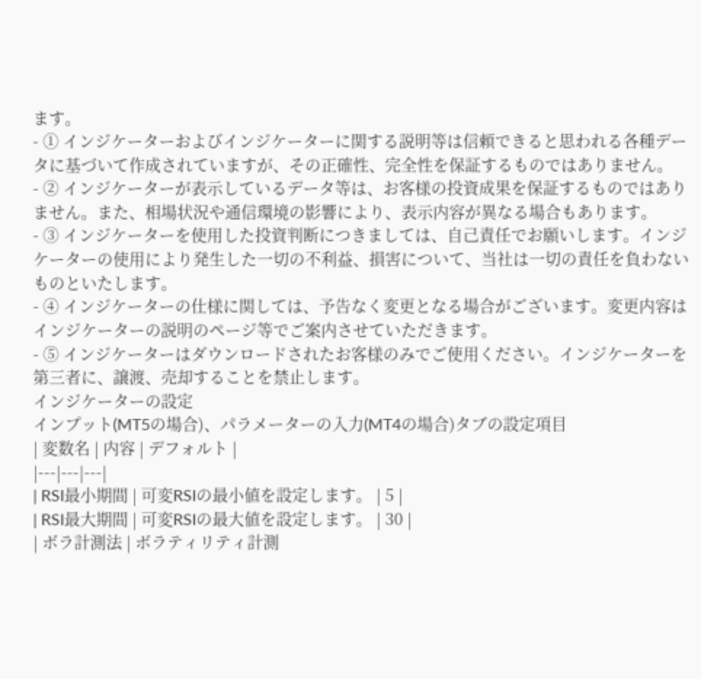ます。
- ① インジケーターおよびインジケーターに関する説明等は信頼できると思われる各種データに基づいて作成されていますが、その正確性、完全性を保証するものではありません。
- ② インジケーターが表示しているデータ等は、お客様の投資成果を保証するものではありません。また、相場状況や通信環境の影響により、表示内容が異なる場合もあります。
- ③ インジケーターを使用した投資判断につきましては、自己責任でお願いします。インジケーターの使用により発生した一切の不利益、損害について、当社は一切の責任を負わないものといたします。
- ④ インジケーターの仕様に関しては、予告なく変更となる場合がございます。変更内容はインジケーターの説明のページ等でご案内させていただきます。
- ⑤ インジケーターはダウンロードされたお客様のみでご使用ください。インジケーターを第三者に、譲渡、売却することを禁止します。
インジケーターの設定
インプット(MT5の場合)、パラメーターの入力(MT4の場合)タブの設定項目
| 変数名 | 内容 | デフォルト |
|---|---|---|
| RSI最小期間 | 可変RSIの最小値を設定します。 | 5 |
| RSI最大期間 | 可変RSIの最大値を設定します。 | 30 |
| ボラ計測法 | ボラティリティ計測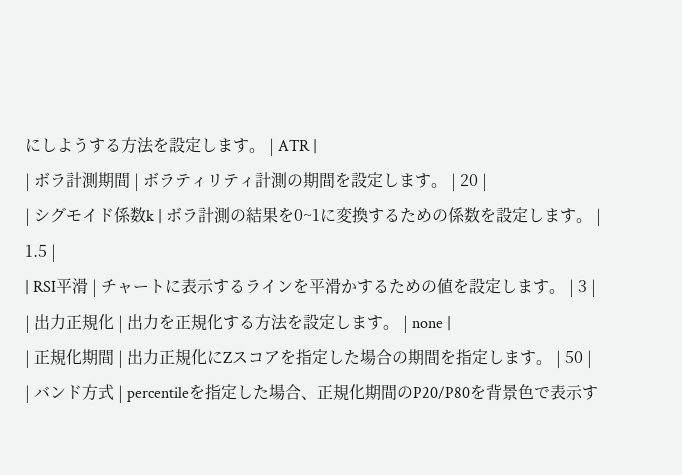にしようする方法を設定します。 | ATR |
| ボラ計測期間 | ボラティリティ計測の期間を設定します。 | 20 |
| シグモイド係数k | ボラ計測の結果を0~1に変換するための係数を設定します。 | 1.5 |
| RSI平滑 | チャートに表示するラインを平滑かするための値を設定します。 | 3 |
| 出力正規化 | 出力を正規化する方法を設定します。 | none |
| 正規化期間 | 出力正規化にZスコアを指定した場合の期間を指定します。 | 50 |
| バンド方式 | percentileを指定した場合、正規化期間のP20/P80を背景色で表示す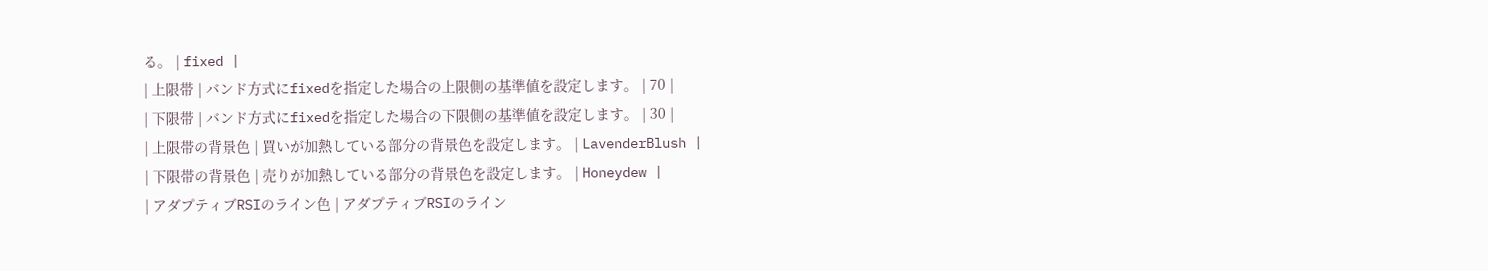る。 | fixed |
| 上限帯 | バンド方式にfixedを指定した場合の上限側の基準値を設定します。 | 70 |
| 下限帯 | バンド方式にfixedを指定した場合の下限側の基準値を設定します。 | 30 |
| 上限帯の背景色 | 買いが加熱している部分の背景色を設定します。 | LavenderBlush |
| 下限帯の背景色 | 売りが加熱している部分の背景色を設定します。 | Honeydew |
| アダプティブRSIのライン色 | アダプティブRSIのライン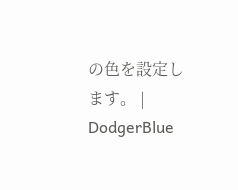の色を設定します。 | DodgerBlue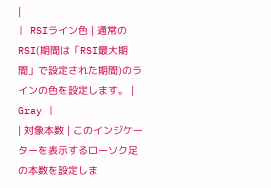|
| RSIライン色 | 通常のRSI(期間は「RSI最大期間」で設定された期間)のラインの色を設定します。 | Gray |
| 対象本数 | このインジケーターを表示するローソク足の本数を設定しま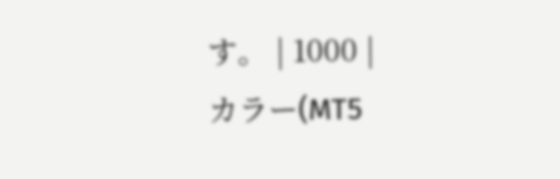す。 | 1000 |
カラー(MT5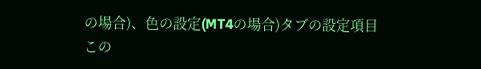の場合)、色の設定(MT4の場合)タブの設定項目
この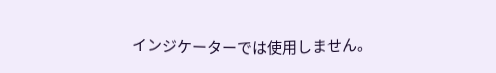インジケーターでは使用しません。